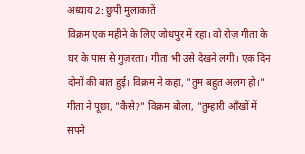अध्याय 2: छुपी मुलाकातें
विक्रम एक महीने के लिए जोधपुर में रहा। वो रोज़ गीता के घर के पास से गुज़रता। गीता भी उसे देखने लगी। एक दिन दोनों की बात हुई। विक्रम ने कहा, "तुम बहुत अलग हो।" गीता ने पूछा, "कैसे?" विक्रम बोला, "तुम्हारी आँखों में सपने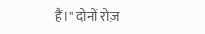हैं।" दोनों रोज़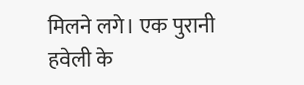मिलने लगे। एक पुरानी हवेली के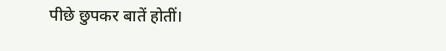पीछे छुपकर बातें होतीं।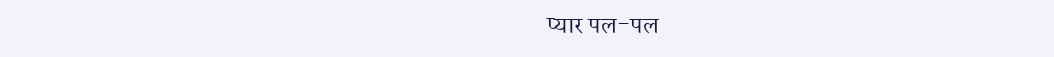प्यार पल-पल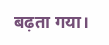बढ़ता गया।